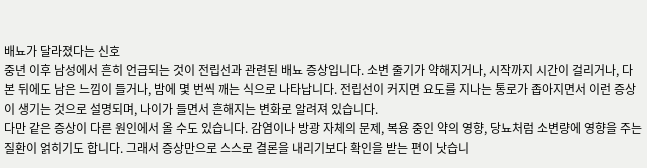배뇨가 달라졌다는 신호
중년 이후 남성에서 흔히 언급되는 것이 전립선과 관련된 배뇨 증상입니다. 소변 줄기가 약해지거나, 시작까지 시간이 걸리거나, 다 본 뒤에도 남은 느낌이 들거나, 밤에 몇 번씩 깨는 식으로 나타납니다. 전립선이 커지면 요도를 지나는 통로가 좁아지면서 이런 증상이 생기는 것으로 설명되며, 나이가 들면서 흔해지는 변화로 알려져 있습니다.
다만 같은 증상이 다른 원인에서 올 수도 있습니다. 감염이나 방광 자체의 문제, 복용 중인 약의 영향, 당뇨처럼 소변량에 영향을 주는 질환이 얽히기도 합니다. 그래서 증상만으로 스스로 결론을 내리기보다 확인을 받는 편이 낫습니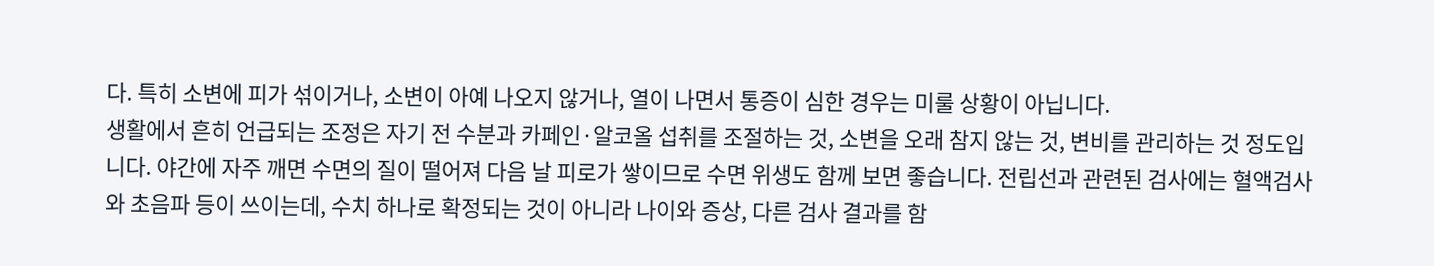다. 특히 소변에 피가 섞이거나, 소변이 아예 나오지 않거나, 열이 나면서 통증이 심한 경우는 미룰 상황이 아닙니다.
생활에서 흔히 언급되는 조정은 자기 전 수분과 카페인·알코올 섭취를 조절하는 것, 소변을 오래 참지 않는 것, 변비를 관리하는 것 정도입니다. 야간에 자주 깨면 수면의 질이 떨어져 다음 날 피로가 쌓이므로 수면 위생도 함께 보면 좋습니다. 전립선과 관련된 검사에는 혈액검사와 초음파 등이 쓰이는데, 수치 하나로 확정되는 것이 아니라 나이와 증상, 다른 검사 결과를 함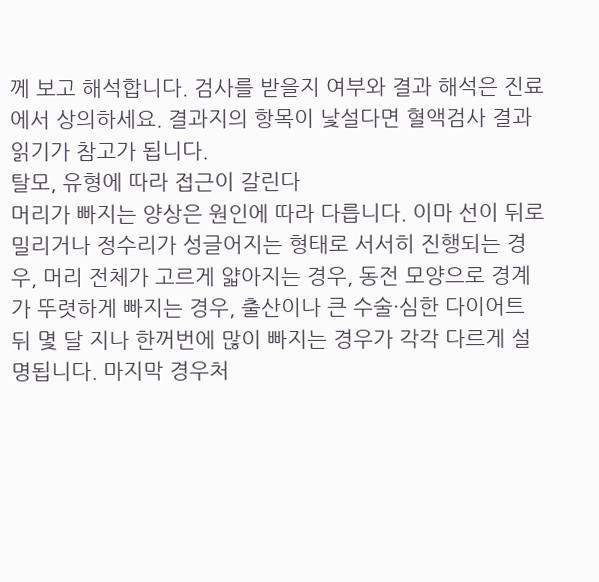께 보고 해석합니다. 검사를 받을지 여부와 결과 해석은 진료에서 상의하세요. 결과지의 항목이 낯설다면 혈액검사 결과 읽기가 참고가 됩니다.
탈모, 유형에 따라 접근이 갈린다
머리가 빠지는 양상은 원인에 따라 다릅니다. 이마 선이 뒤로 밀리거나 정수리가 성글어지는 형태로 서서히 진행되는 경우, 머리 전체가 고르게 얇아지는 경우, 동전 모양으로 경계가 뚜렷하게 빠지는 경우, 출산이나 큰 수술·심한 다이어트 뒤 몇 달 지나 한꺼번에 많이 빠지는 경우가 각각 다르게 설명됩니다. 마지막 경우처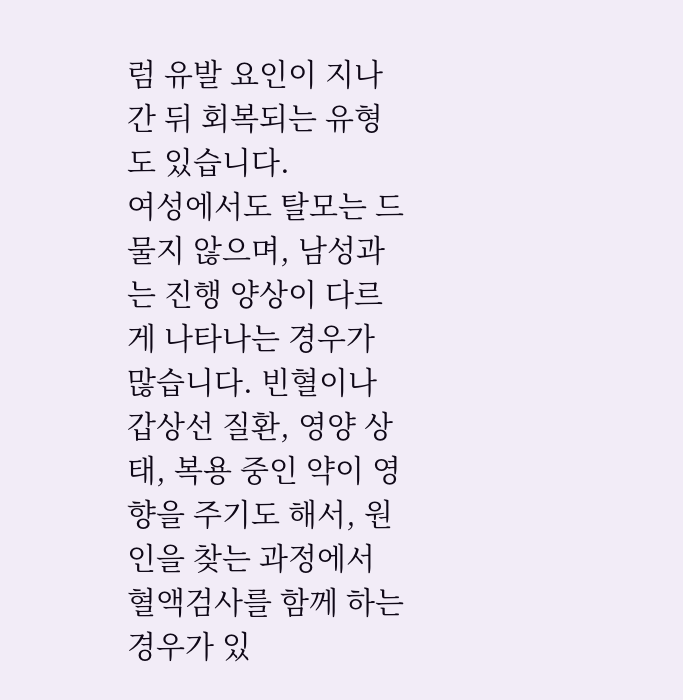럼 유발 요인이 지나간 뒤 회복되는 유형도 있습니다.
여성에서도 탈모는 드물지 않으며, 남성과는 진행 양상이 다르게 나타나는 경우가 많습니다. 빈혈이나 갑상선 질환, 영양 상태, 복용 중인 약이 영향을 주기도 해서, 원인을 찾는 과정에서 혈액검사를 함께 하는 경우가 있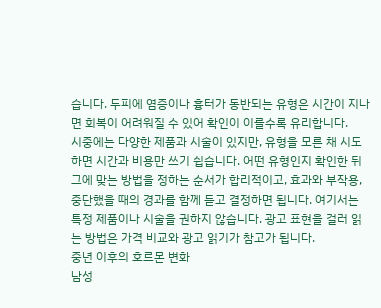습니다. 두피에 염증이나 흉터가 동반되는 유형은 시간이 지나면 회복이 어려워질 수 있어 확인이 이를수록 유리합니다.
시중에는 다양한 제품과 시술이 있지만, 유형을 모른 채 시도하면 시간과 비용만 쓰기 쉽습니다. 어떤 유형인지 확인한 뒤 그에 맞는 방법을 정하는 순서가 합리적이고, 효과와 부작용, 중단했을 때의 경과를 함께 듣고 결정하면 됩니다. 여기서는 특정 제품이나 시술을 권하지 않습니다. 광고 표현을 걸러 읽는 방법은 가격 비교와 광고 읽기가 참고가 됩니다.
중년 이후의 호르몬 변화
남성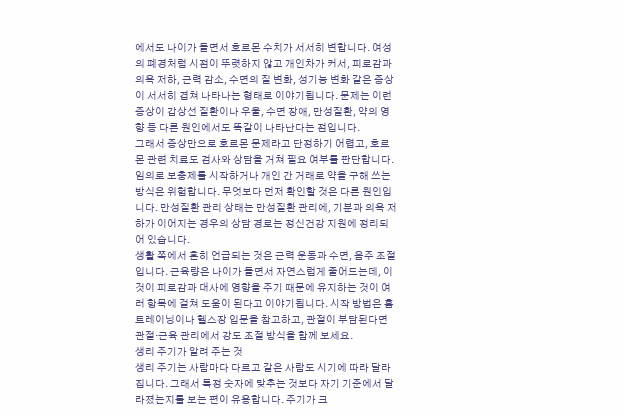에서도 나이가 들면서 호르몬 수치가 서서히 변합니다. 여성의 폐경처럼 시점이 뚜렷하지 않고 개인차가 커서, 피로감과 의욕 저하, 근력 감소, 수면의 질 변화, 성기능 변화 같은 증상이 서서히 겹쳐 나타나는 형태로 이야기됩니다. 문제는 이런 증상이 갑상선 질환이나 우울, 수면 장애, 만성질환, 약의 영향 등 다른 원인에서도 똑같이 나타난다는 점입니다.
그래서 증상만으로 호르몬 문제라고 단정하기 어렵고, 호르몬 관련 치료도 검사와 상담을 거쳐 필요 여부를 판단합니다. 임의로 보충제를 시작하거나 개인 간 거래로 약을 구해 쓰는 방식은 위험합니다. 무엇보다 먼저 확인할 것은 다른 원인입니다. 만성질환 관리 상태는 만성질환 관리에, 기분과 의욕 저하가 이어지는 경우의 상담 경로는 정신건강 지원에 정리되어 있습니다.
생활 쪽에서 흔히 언급되는 것은 근력 운동과 수면, 음주 조절입니다. 근육량은 나이가 들면서 자연스럽게 줄어드는데, 이것이 피로감과 대사에 영향을 주기 때문에 유지하는 것이 여러 항목에 걸쳐 도움이 된다고 이야기됩니다. 시작 방법은 홈트레이닝이나 헬스장 입문을 참고하고, 관절이 부담된다면 관절·근육 관리에서 강도 조절 방식을 함께 보세요.
생리 주기가 알려 주는 것
생리 주기는 사람마다 다르고 같은 사람도 시기에 따라 달라집니다. 그래서 특정 숫자에 맞추는 것보다 자기 기준에서 달라졌는지를 보는 편이 유용합니다. 주기가 크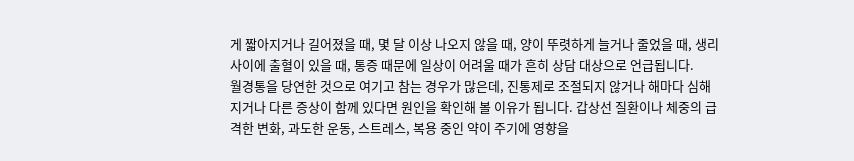게 짧아지거나 길어졌을 때, 몇 달 이상 나오지 않을 때, 양이 뚜렷하게 늘거나 줄었을 때, 생리 사이에 출혈이 있을 때, 통증 때문에 일상이 어려울 때가 흔히 상담 대상으로 언급됩니다.
월경통을 당연한 것으로 여기고 참는 경우가 많은데, 진통제로 조절되지 않거나 해마다 심해지거나 다른 증상이 함께 있다면 원인을 확인해 볼 이유가 됩니다. 갑상선 질환이나 체중의 급격한 변화, 과도한 운동, 스트레스, 복용 중인 약이 주기에 영향을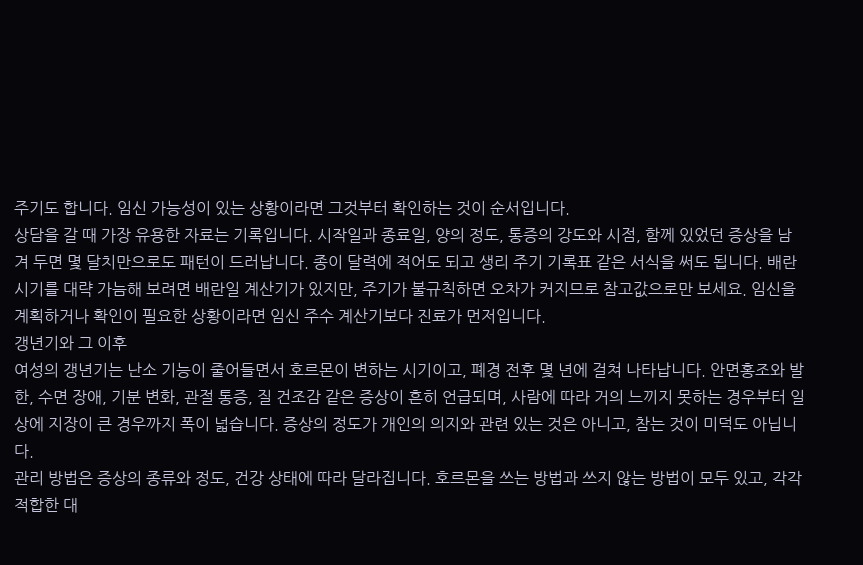주기도 합니다. 임신 가능성이 있는 상황이라면 그것부터 확인하는 것이 순서입니다.
상담을 갈 때 가장 유용한 자료는 기록입니다. 시작일과 종료일, 양의 정도, 통증의 강도와 시점, 함께 있었던 증상을 남겨 두면 몇 달치만으로도 패턴이 드러납니다. 종이 달력에 적어도 되고 생리 주기 기록표 같은 서식을 써도 됩니다. 배란 시기를 대략 가늠해 보려면 배란일 계산기가 있지만, 주기가 불규칙하면 오차가 커지므로 참고값으로만 보세요. 임신을 계획하거나 확인이 필요한 상황이라면 임신 주수 계산기보다 진료가 먼저입니다.
갱년기와 그 이후
여성의 갱년기는 난소 기능이 줄어들면서 호르몬이 변하는 시기이고, 폐경 전후 몇 년에 걸쳐 나타납니다. 안면홍조와 발한, 수면 장애, 기분 변화, 관절 통증, 질 건조감 같은 증상이 흔히 언급되며, 사람에 따라 거의 느끼지 못하는 경우부터 일상에 지장이 큰 경우까지 폭이 넓습니다. 증상의 정도가 개인의 의지와 관련 있는 것은 아니고, 참는 것이 미덕도 아닙니다.
관리 방법은 증상의 종류와 정도, 건강 상태에 따라 달라집니다. 호르몬을 쓰는 방법과 쓰지 않는 방법이 모두 있고, 각각 적합한 대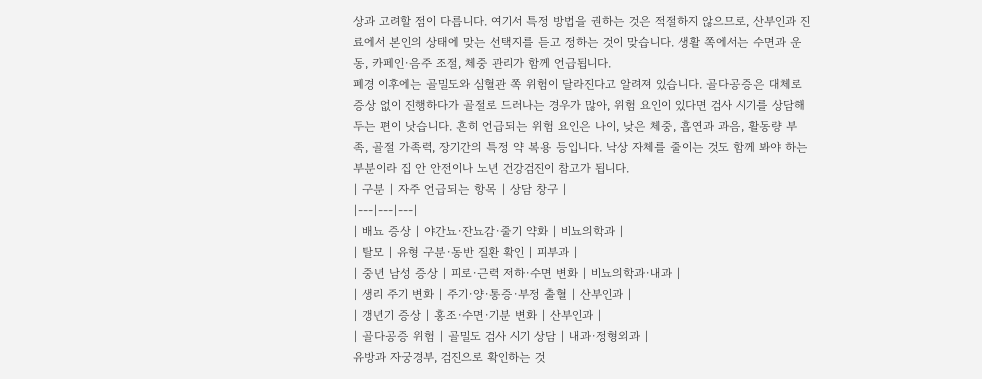상과 고려할 점이 다릅니다. 여기서 특정 방법을 권하는 것은 적절하지 않으므로, 산부인과 진료에서 본인의 상태에 맞는 선택지를 듣고 정하는 것이 맞습니다. 생활 쪽에서는 수면과 운동, 카페인·음주 조절, 체중 관리가 함께 언급됩니다.
폐경 이후에는 골밀도와 심혈관 쪽 위험이 달라진다고 알려져 있습니다. 골다공증은 대체로 증상 없이 진행하다가 골절로 드러나는 경우가 많아, 위험 요인이 있다면 검사 시기를 상담해 두는 편이 낫습니다. 흔히 언급되는 위험 요인은 나이, 낮은 체중, 흡연과 과음, 활동량 부족, 골절 가족력, 장기간의 특정 약 복용 등입니다. 낙상 자체를 줄이는 것도 함께 봐야 하는 부분이라 집 안 안전이나 노년 건강검진이 참고가 됩니다.
| 구분 | 자주 언급되는 항목 | 상담 창구 |
|---|---|---|
| 배뇨 증상 | 야간뇨·잔뇨감·줄기 약화 | 비뇨의학과 |
| 탈모 | 유형 구분·동반 질환 확인 | 피부과 |
| 중년 남성 증상 | 피로·근력 저하·수면 변화 | 비뇨의학과·내과 |
| 생리 주기 변화 | 주기·양·통증·부정 출혈 | 산부인과 |
| 갱년기 증상 | 홍조·수면·기분 변화 | 산부인과 |
| 골다공증 위험 | 골밀도 검사 시기 상담 | 내과·정형외과 |
유방과 자궁경부, 검진으로 확인하는 것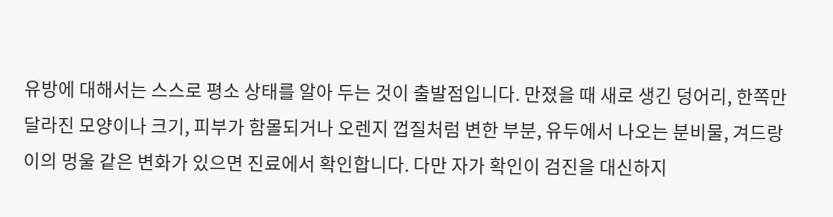유방에 대해서는 스스로 평소 상태를 알아 두는 것이 출발점입니다. 만졌을 때 새로 생긴 덩어리, 한쪽만 달라진 모양이나 크기, 피부가 함몰되거나 오렌지 껍질처럼 변한 부분, 유두에서 나오는 분비물, 겨드랑이의 멍울 같은 변화가 있으면 진료에서 확인합니다. 다만 자가 확인이 검진을 대신하지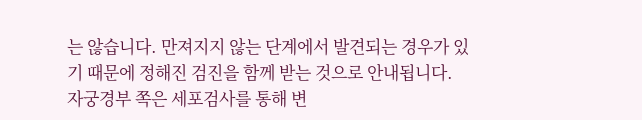는 않습니다. 만져지지 않는 단계에서 발견되는 경우가 있기 때문에 정해진 검진을 함께 받는 것으로 안내됩니다.
자궁경부 쪽은 세포검사를 통해 변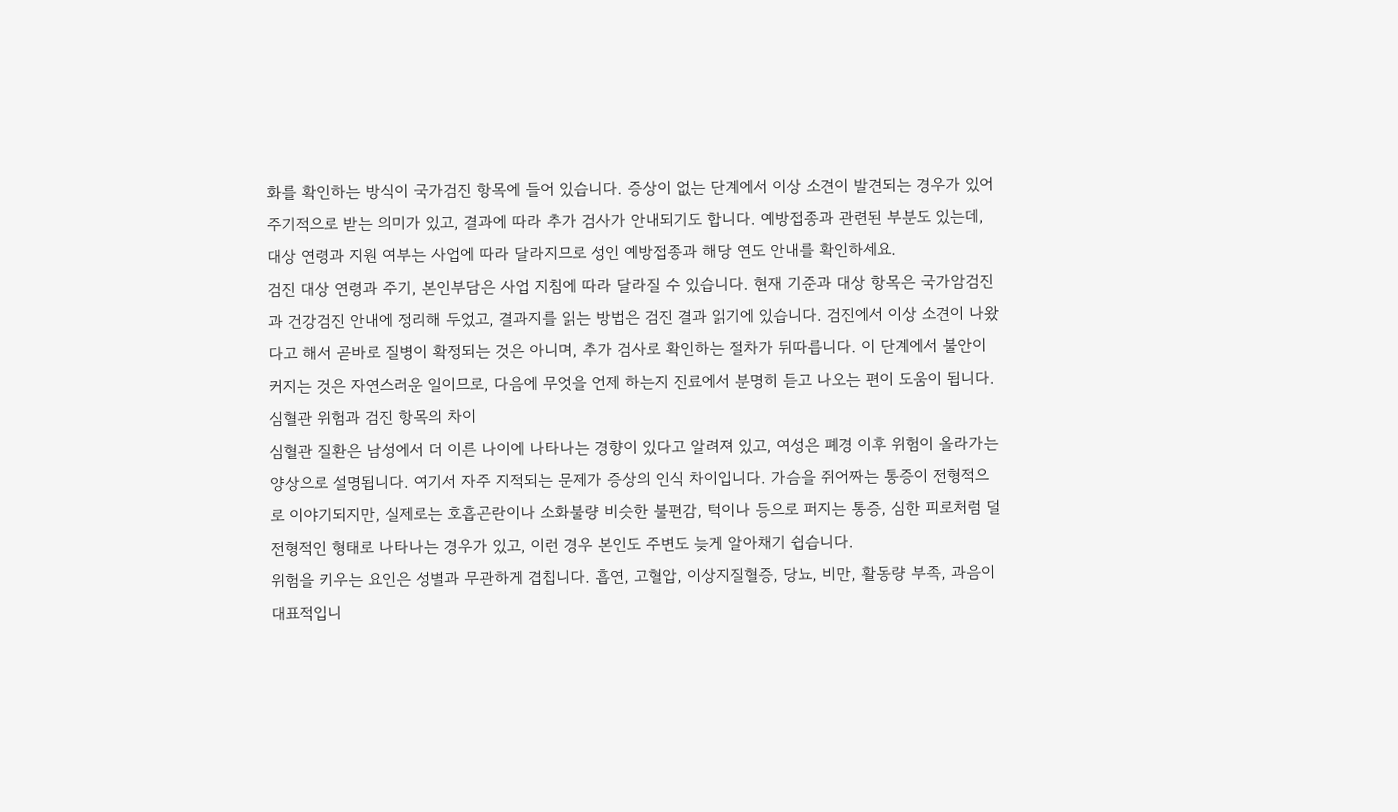화를 확인하는 방식이 국가검진 항목에 들어 있습니다. 증상이 없는 단계에서 이상 소견이 발견되는 경우가 있어 주기적으로 받는 의미가 있고, 결과에 따라 추가 검사가 안내되기도 합니다. 예방접종과 관련된 부분도 있는데, 대상 연령과 지원 여부는 사업에 따라 달라지므로 성인 예방접종과 해당 연도 안내를 확인하세요.
검진 대상 연령과 주기, 본인부담은 사업 지침에 따라 달라질 수 있습니다. 현재 기준과 대상 항목은 국가암검진과 건강검진 안내에 정리해 두었고, 결과지를 읽는 방법은 검진 결과 읽기에 있습니다. 검진에서 이상 소견이 나왔다고 해서 곧바로 질병이 확정되는 것은 아니며, 추가 검사로 확인하는 절차가 뒤따릅니다. 이 단계에서 불안이 커지는 것은 자연스러운 일이므로, 다음에 무엇을 언제 하는지 진료에서 분명히 듣고 나오는 편이 도움이 됩니다.
심혈관 위험과 검진 항목의 차이
심혈관 질환은 남성에서 더 이른 나이에 나타나는 경향이 있다고 알려져 있고, 여성은 폐경 이후 위험이 올라가는 양상으로 설명됩니다. 여기서 자주 지적되는 문제가 증상의 인식 차이입니다. 가슴을 쥐어짜는 통증이 전형적으로 이야기되지만, 실제로는 호흡곤란이나 소화불량 비슷한 불편감, 턱이나 등으로 퍼지는 통증, 심한 피로처럼 덜 전형적인 형태로 나타나는 경우가 있고, 이런 경우 본인도 주변도 늦게 알아채기 쉽습니다.
위험을 키우는 요인은 성별과 무관하게 겹칩니다. 흡연, 고혈압, 이상지질혈증, 당뇨, 비만, 활동량 부족, 과음이 대표적입니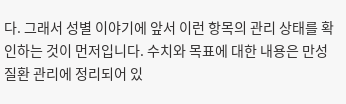다. 그래서 성별 이야기에 앞서 이런 항목의 관리 상태를 확인하는 것이 먼저입니다. 수치와 목표에 대한 내용은 만성질환 관리에 정리되어 있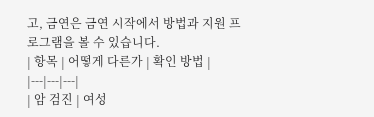고, 금연은 금연 시작에서 방법과 지원 프로그램을 볼 수 있습니다.
| 항목 | 어떻게 다른가 | 확인 방법 |
|---|---|---|
| 암 검진 | 여성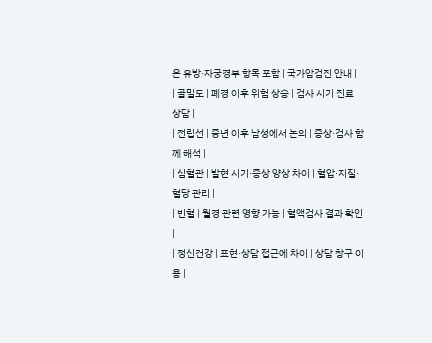은 유방·자궁경부 항목 포함 | 국가암검진 안내 |
| 골밀도 | 폐경 이후 위험 상승 | 검사 시기 진료 상담 |
| 전립선 | 중년 이후 남성에서 논의 | 증상·검사 함께 해석 |
| 심혈관 | 발현 시기·증상 양상 차이 | 혈압·지질·혈당 관리 |
| 빈혈 | 월경 관련 영향 가능 | 혈액검사 결과 확인 |
| 정신건강 | 표현·상담 접근에 차이 | 상담 창구 이용 |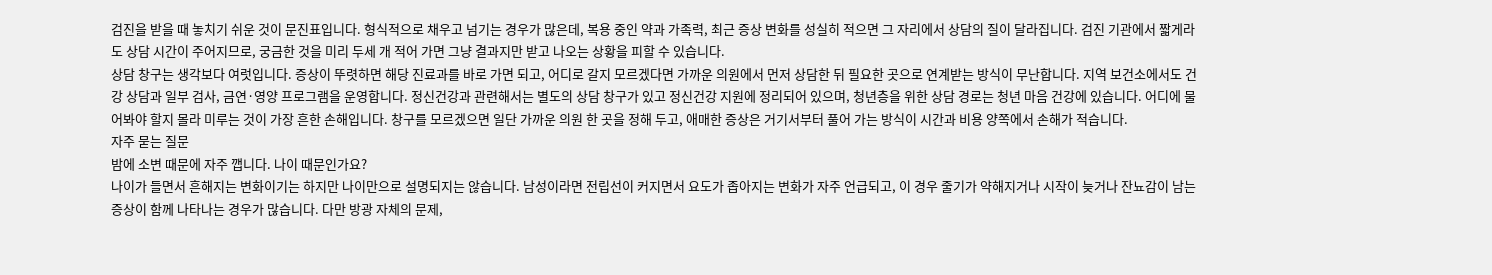검진을 받을 때 놓치기 쉬운 것이 문진표입니다. 형식적으로 채우고 넘기는 경우가 많은데, 복용 중인 약과 가족력, 최근 증상 변화를 성실히 적으면 그 자리에서 상담의 질이 달라집니다. 검진 기관에서 짧게라도 상담 시간이 주어지므로, 궁금한 것을 미리 두세 개 적어 가면 그냥 결과지만 받고 나오는 상황을 피할 수 있습니다.
상담 창구는 생각보다 여럿입니다. 증상이 뚜렷하면 해당 진료과를 바로 가면 되고, 어디로 갈지 모르겠다면 가까운 의원에서 먼저 상담한 뒤 필요한 곳으로 연계받는 방식이 무난합니다. 지역 보건소에서도 건강 상담과 일부 검사, 금연·영양 프로그램을 운영합니다. 정신건강과 관련해서는 별도의 상담 창구가 있고 정신건강 지원에 정리되어 있으며, 청년층을 위한 상담 경로는 청년 마음 건강에 있습니다. 어디에 물어봐야 할지 몰라 미루는 것이 가장 흔한 손해입니다. 창구를 모르겠으면 일단 가까운 의원 한 곳을 정해 두고, 애매한 증상은 거기서부터 풀어 가는 방식이 시간과 비용 양쪽에서 손해가 적습니다.
자주 묻는 질문
밤에 소변 때문에 자주 깹니다. 나이 때문인가요?
나이가 들면서 흔해지는 변화이기는 하지만 나이만으로 설명되지는 않습니다. 남성이라면 전립선이 커지면서 요도가 좁아지는 변화가 자주 언급되고, 이 경우 줄기가 약해지거나 시작이 늦거나 잔뇨감이 남는 증상이 함께 나타나는 경우가 많습니다. 다만 방광 자체의 문제,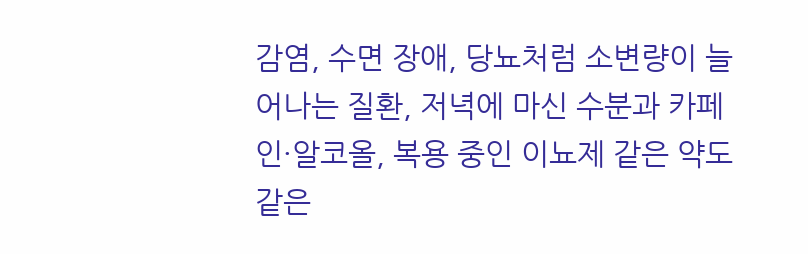감염, 수면 장애, 당뇨처럼 소변량이 늘어나는 질환, 저녁에 마신 수분과 카페인·알코올, 복용 중인 이뇨제 같은 약도 같은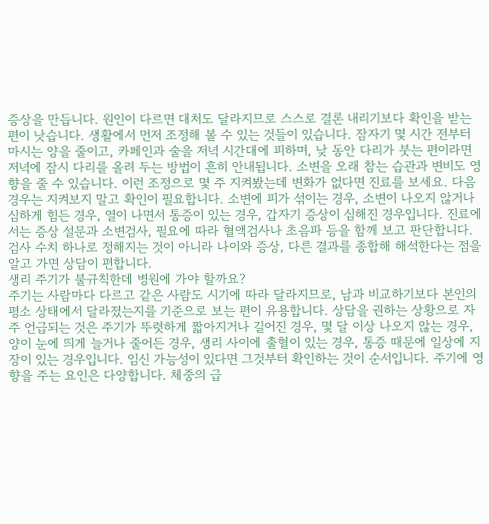증상을 만듭니다. 원인이 다르면 대처도 달라지므로 스스로 결론 내리기보다 확인을 받는 편이 낫습니다. 생활에서 먼저 조정해 볼 수 있는 것들이 있습니다. 잠자기 몇 시간 전부터 마시는 양을 줄이고, 카페인과 술을 저녁 시간대에 피하며, 낮 동안 다리가 붓는 편이라면 저녁에 잠시 다리를 올려 두는 방법이 흔히 안내됩니다. 소변을 오래 참는 습관과 변비도 영향을 줄 수 있습니다. 이런 조정으로 몇 주 지켜봤는데 변화가 없다면 진료를 보세요. 다음 경우는 지켜보지 말고 확인이 필요합니다. 소변에 피가 섞이는 경우, 소변이 나오지 않거나 심하게 힘든 경우, 열이 나면서 통증이 있는 경우, 갑자기 증상이 심해진 경우입니다. 진료에서는 증상 설문과 소변검사, 필요에 따라 혈액검사나 초음파 등을 함께 보고 판단합니다. 검사 수치 하나로 정해지는 것이 아니라 나이와 증상, 다른 결과를 종합해 해석한다는 점을 알고 가면 상담이 편합니다.
생리 주기가 불규칙한데 병원에 가야 할까요?
주기는 사람마다 다르고 같은 사람도 시기에 따라 달라지므로, 남과 비교하기보다 본인의 평소 상태에서 달라졌는지를 기준으로 보는 편이 유용합니다. 상담을 권하는 상황으로 자주 언급되는 것은 주기가 뚜렷하게 짧아지거나 길어진 경우, 몇 달 이상 나오지 않는 경우, 양이 눈에 띄게 늘거나 줄어든 경우, 생리 사이에 출혈이 있는 경우, 통증 때문에 일상에 지장이 있는 경우입니다. 임신 가능성이 있다면 그것부터 확인하는 것이 순서입니다. 주기에 영향을 주는 요인은 다양합니다. 체중의 급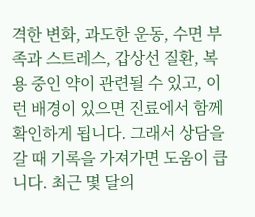격한 변화, 과도한 운동, 수면 부족과 스트레스, 갑상선 질환, 복용 중인 약이 관련될 수 있고, 이런 배경이 있으면 진료에서 함께 확인하게 됩니다. 그래서 상담을 갈 때 기록을 가져가면 도움이 큽니다. 최근 몇 달의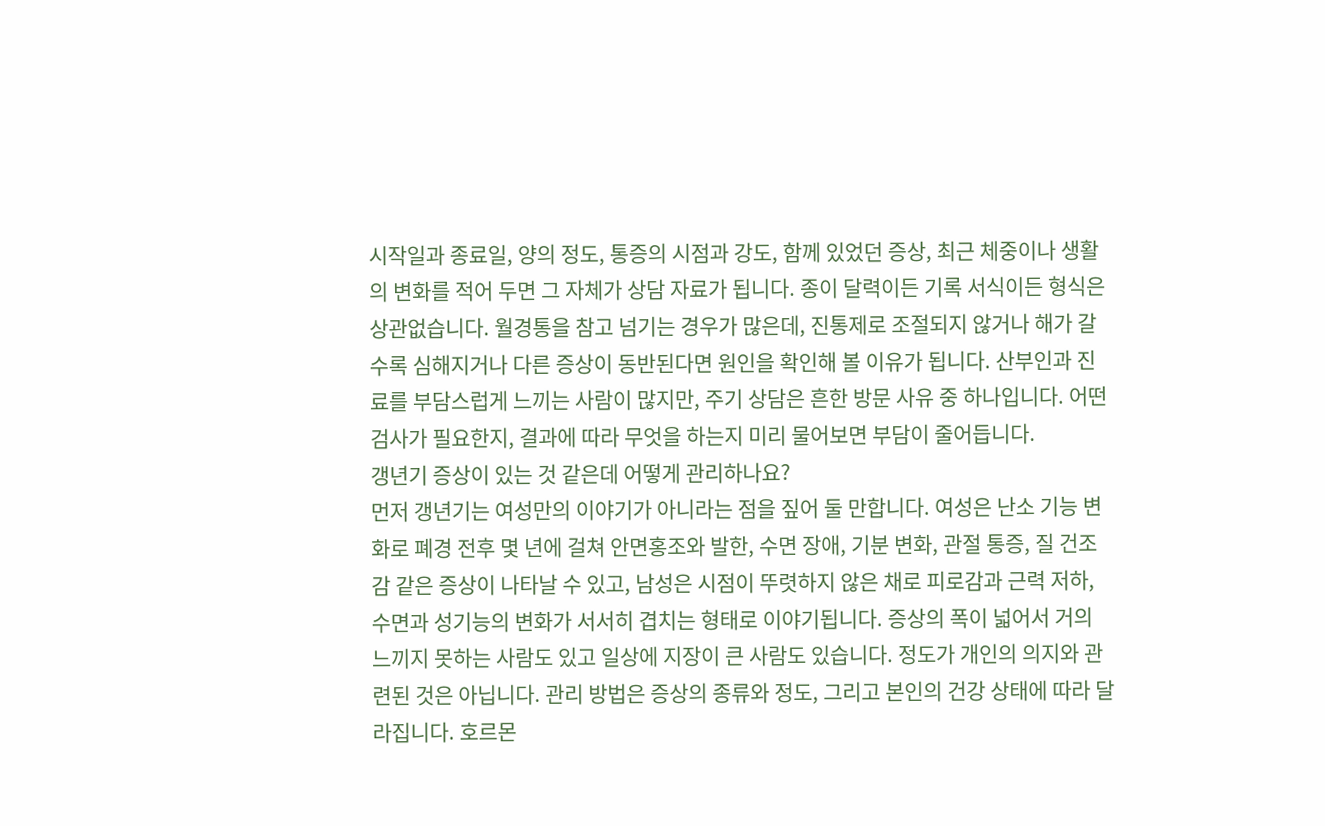시작일과 종료일, 양의 정도, 통증의 시점과 강도, 함께 있었던 증상, 최근 체중이나 생활의 변화를 적어 두면 그 자체가 상담 자료가 됩니다. 종이 달력이든 기록 서식이든 형식은 상관없습니다. 월경통을 참고 넘기는 경우가 많은데, 진통제로 조절되지 않거나 해가 갈수록 심해지거나 다른 증상이 동반된다면 원인을 확인해 볼 이유가 됩니다. 산부인과 진료를 부담스럽게 느끼는 사람이 많지만, 주기 상담은 흔한 방문 사유 중 하나입니다. 어떤 검사가 필요한지, 결과에 따라 무엇을 하는지 미리 물어보면 부담이 줄어듭니다.
갱년기 증상이 있는 것 같은데 어떻게 관리하나요?
먼저 갱년기는 여성만의 이야기가 아니라는 점을 짚어 둘 만합니다. 여성은 난소 기능 변화로 폐경 전후 몇 년에 걸쳐 안면홍조와 발한, 수면 장애, 기분 변화, 관절 통증, 질 건조감 같은 증상이 나타날 수 있고, 남성은 시점이 뚜렷하지 않은 채로 피로감과 근력 저하, 수면과 성기능의 변화가 서서히 겹치는 형태로 이야기됩니다. 증상의 폭이 넓어서 거의 느끼지 못하는 사람도 있고 일상에 지장이 큰 사람도 있습니다. 정도가 개인의 의지와 관련된 것은 아닙니다. 관리 방법은 증상의 종류와 정도, 그리고 본인의 건강 상태에 따라 달라집니다. 호르몬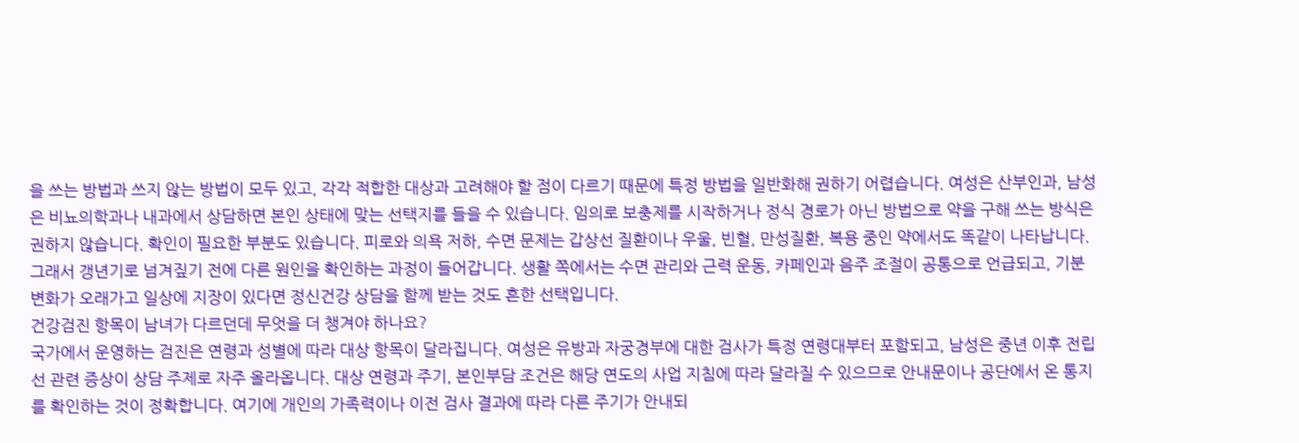을 쓰는 방법과 쓰지 않는 방법이 모두 있고, 각각 적합한 대상과 고려해야 할 점이 다르기 때문에 특정 방법을 일반화해 권하기 어렵습니다. 여성은 산부인과, 남성은 비뇨의학과나 내과에서 상담하면 본인 상태에 맞는 선택지를 들을 수 있습니다. 임의로 보충제를 시작하거나 정식 경로가 아닌 방법으로 약을 구해 쓰는 방식은 권하지 않습니다. 확인이 필요한 부분도 있습니다. 피로와 의욕 저하, 수면 문제는 갑상선 질환이나 우울, 빈혈, 만성질환, 복용 중인 약에서도 똑같이 나타납니다. 그래서 갱년기로 넘겨짚기 전에 다른 원인을 확인하는 과정이 들어갑니다. 생활 쪽에서는 수면 관리와 근력 운동, 카페인과 음주 조절이 공통으로 언급되고, 기분 변화가 오래가고 일상에 지장이 있다면 정신건강 상담을 함께 받는 것도 흔한 선택입니다.
건강검진 항목이 남녀가 다르던데 무엇을 더 챙겨야 하나요?
국가에서 운영하는 검진은 연령과 성별에 따라 대상 항목이 달라집니다. 여성은 유방과 자궁경부에 대한 검사가 특정 연령대부터 포함되고, 남성은 중년 이후 전립선 관련 증상이 상담 주제로 자주 올라옵니다. 대상 연령과 주기, 본인부담 조건은 해당 연도의 사업 지침에 따라 달라질 수 있으므로 안내문이나 공단에서 온 통지를 확인하는 것이 정확합니다. 여기에 개인의 가족력이나 이전 검사 결과에 따라 다른 주기가 안내되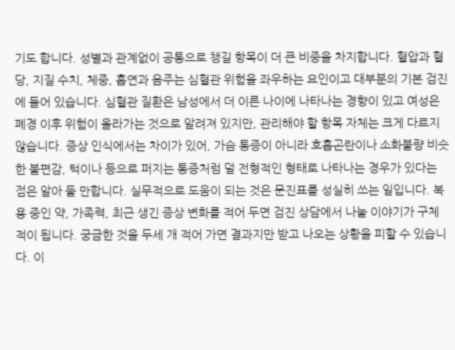기도 합니다. 성별과 관계없이 공통으로 챙길 항목이 더 큰 비중을 차지합니다. 혈압과 혈당, 지질 수치, 체중, 흡연과 음주는 심혈관 위험을 좌우하는 요인이고 대부분의 기본 검진에 들어 있습니다. 심혈관 질환은 남성에서 더 이른 나이에 나타나는 경향이 있고 여성은 폐경 이후 위험이 올라가는 것으로 알려져 있지만, 관리해야 할 항목 자체는 크게 다르지 않습니다. 증상 인식에서는 차이가 있어, 가슴 통증이 아니라 호흡곤란이나 소화불량 비슷한 불편감, 턱이나 등으로 퍼지는 통증처럼 덜 전형적인 형태로 나타나는 경우가 있다는 점은 알아 둘 만합니다. 실무적으로 도움이 되는 것은 문진표를 성실히 쓰는 일입니다. 복용 중인 약, 가족력, 최근 생긴 증상 변화를 적어 두면 검진 상담에서 나눌 이야기가 구체적이 됩니다. 궁금한 것을 두세 개 적어 가면 결과지만 받고 나오는 상황을 피할 수 있습니다. 이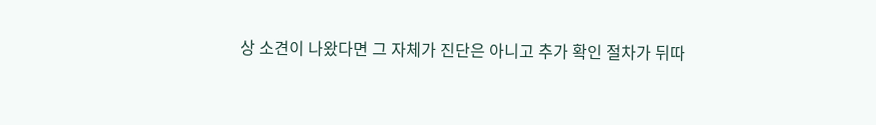상 소견이 나왔다면 그 자체가 진단은 아니고 추가 확인 절차가 뒤따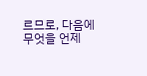르므로, 다음에 무엇을 언제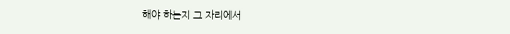해야 하는지 그 자리에서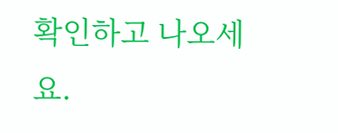확인하고 나오세요.